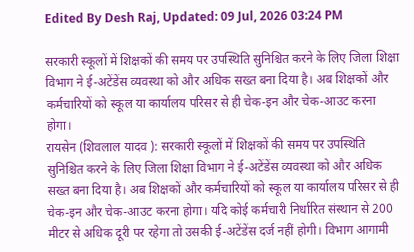Edited By Desh Raj, Updated: 09 Jul, 2026 03:24 PM

सरकारी स्कूलों में शिक्षकों की समय पर उपस्थिति सुनिश्चित करने के लिए जिला शिक्षा विभाग ने ई-अटेंडेंस व्यवस्था को और अधिक सख्त बना दिया है। अब शिक्षकों और कर्मचारियों को स्कूल या कार्यालय परिसर से ही चेक-इन और चेक-आउट करना होगा।
रायसेन (शिवलाल यादव ): सरकारी स्कूलों में शिक्षकों की समय पर उपस्थिति सुनिश्चित करने के लिए जिला शिक्षा विभाग ने ई-अटेंडेंस व्यवस्था को और अधिक सख्त बना दिया है। अब शिक्षकों और कर्मचारियों को स्कूल या कार्यालय परिसर से ही चेक-इन और चेक-आउट करना होगा। यदि कोई कर्मचारी निर्धारित संस्थान से 200 मीटर से अधिक दूरी पर रहेगा तो उसकी ई-अटेंडेंस दर्ज नहीं होगी। विभाग आगामी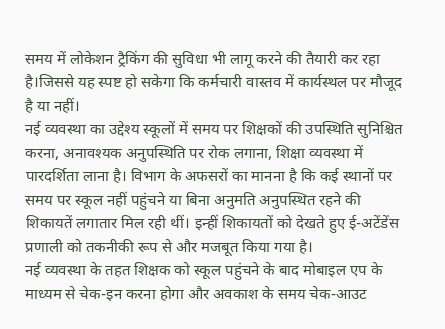समय में लोकेशन ट्रैकिंग की सुविधा भी लागू करने की तैयारी कर रहा है।जिससे यह स्पष्ट हो सकेगा कि कर्मचारी वास्तव में कार्यस्थल पर मौजूद है या नहीं।
नई व्यवस्था का उद्देश्य स्कूलों में समय पर शिक्षकों की उपस्थिति सुनिश्चित करना, अनावश्यक अनुपस्थिति पर रोक लगाना, शिक्षा व्यवस्था में पारदर्शिता लाना है। विभाग के अफसरों का मानना है कि कई स्थानों पर समय पर स्कूल नहीं पहुंचने या बिना अनुमति अनुपस्थित रहने की शिकायतें लगातार मिल रही थीं। इन्हीं शिकायतों को देखते हुए ई-अटेंडेंस प्रणाली को तकनीकी रूप से और मजबूत किया गया है।
नई व्यवस्था के तहत शिक्षक को स्कूल पहुंचने के बाद मोबाइल एप के माध्यम से चेक-इन करना होगा और अवकाश के समय चेक-आउट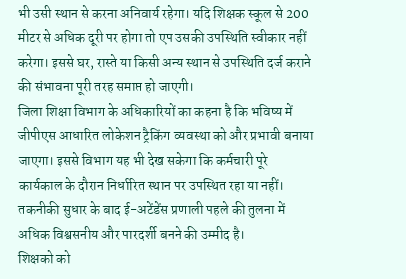भी उसी स्थान से करना अनिवार्य रहेगा। यदि शिक्षक स्कूल से 200 मीटर से अधिक दूरी पर होगा तो एप उसकी उपस्थिति स्वीकार नहीं करेगा। इससे घर, रास्ते या किसी अन्य स्थान से उपस्थिति दर्ज कराने की संभावना पूरी तरह समाप्त हो जाएगी।
जिला शिक्षा विभाग के अधिकारियों का कहना है कि भविष्य में जीपीएस आधारित लोकेशन ट्रैकिंग व्यवस्था को और प्रभावी बनाया जाएगा। इससे विभाग यह भी देख सकेगा कि कर्मचारी पूरे कार्यकाल के दौरान निर्धारित स्थान पर उपस्थित रहा या नहीं। तकनीकी सुधार के बाद ई-अटेंडेंस प्रणाली पहले की तुलना में अधिक विश्वसनीय और पारदर्शी बनने की उम्मीद है।
शिक्षको को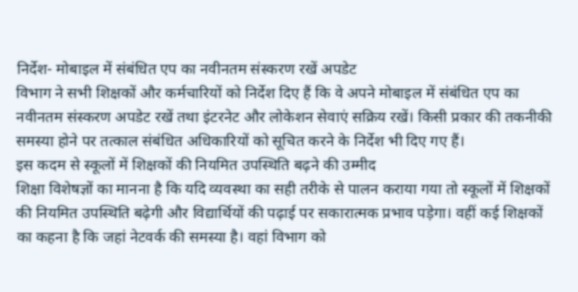निर्देश- मोबाइल में संबंधित एप का नवीनतम संस्करण रखें अपडेट
विभाग ने सभी शिक्षकों और कर्मचारियों को निर्देश दिए हैं कि वे अपने मोबाइल में संबंधित एप का नवीनतम संस्करण अपडेट रखें तथा इंटरनेट और लोकेशन सेवाएं सक्रिय रखें। किसी प्रकार की तकनीकी समस्या होने पर तत्काल संबंधित अधिकारियों को सूचित करने के निर्देश भी दिए गए हैं।
इस कदम से स्कूलों में शिक्षकों की नियमित उपस्थिति बढ़ने की उम्मीद
शिक्षा विशेषज्ञों का मानना है कि यदि व्यवस्था का सही तरीके से पालन कराया गया तो स्कूलों में शिक्षकों की नियमित उपस्थिति बढ़ेगी और विद्यार्थियों की पढ़ाई पर सकारात्मक प्रभाव पड़ेगा। वहीं कई शिक्षकों का कहना है कि जहां नेटवर्क की समस्या है। वहां विभाग को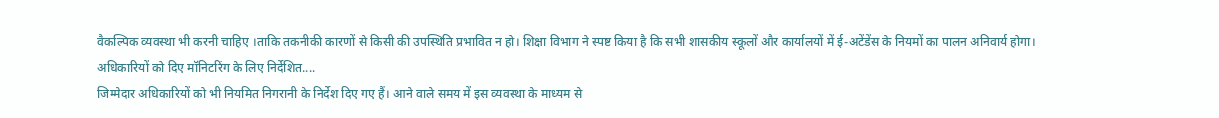वैकल्पिक व्यवस्था भी करनी चाहिए ।ताकि तकनीकी कारणों से किसी की उपस्थिति प्रभावित न हो। शिक्षा विभाग ने स्पष्ट किया है कि सभी शासकीय स्कूलों और कार्यालयों में ई-अटेंडेंस के नियमों का पालन अनिवार्य होगा।
अधिकारियों को दिए मॉनिटरिंग के लिए निर्देशित....
जिम्मेदार अधिकारियों को भी नियमित निगरानी के निर्देश दिए गए हैं। आने वाले समय में इस व्यवस्था के माध्यम से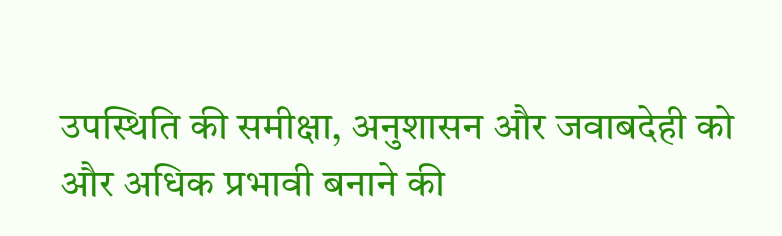उपस्थिति की समीक्षा, अनुशासन और जवाबदेही को और अधिक प्रभावी बनाने की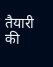तैयारी की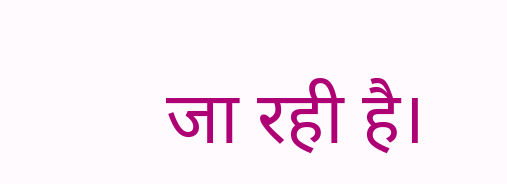जा रही है।